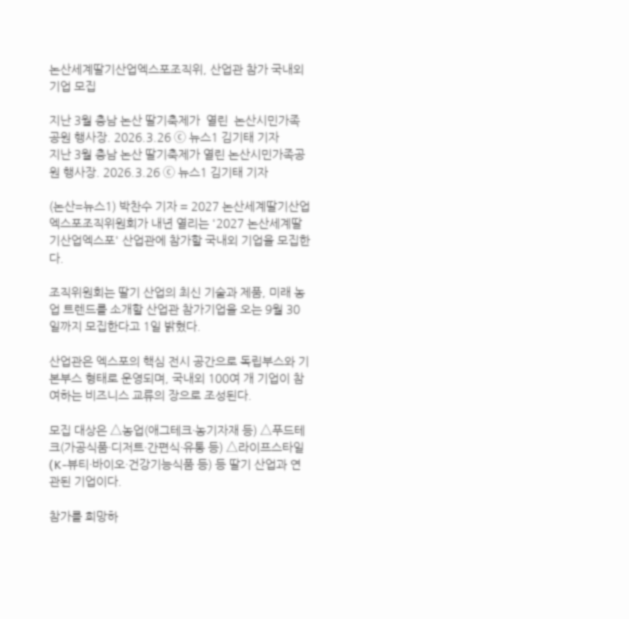논산세계딸기산업엑스포조직위, 산업관 참가 국내외 기업 모집

지난 3월 충남 논산 딸기축제가  열린  논산시민가족공원 행사장. 2026.3.26 ⓒ 뉴스1 김기태 기자
지난 3월 충남 논산 딸기축제가 열린 논산시민가족공원 행사장. 2026.3.26 ⓒ 뉴스1 김기태 기자

(논산=뉴스1) 박찬수 기자 = 2027 논산세계딸기산업엑스포조직위원회가 내년 열리는 '2027 논산세계딸기산업엑스포' 산업관에 참가할 국내외 기업을 모집한다.

조직위원회는 딸기 산업의 최신 기술과 제품, 미래 농업 트렌드를 소개할 산업관 참가기업을 오는 9월 30일까지 모집한다고 1일 밝혔다.

산업관은 엑스포의 핵심 전시 공간으로 독립부스와 기본부스 형태로 운영되며, 국내외 100여 개 기업이 참여하는 비즈니스 교류의 장으로 조성된다.

모집 대상은 △농업(애그테크·농기자재 등) △푸드테크(가공식품·디저트·간편식·유통 등) △라이프스타일(K-뷰티·바이오·건강기능식품 등) 등 딸기 산업과 연관된 기업이다.

참가를 희망하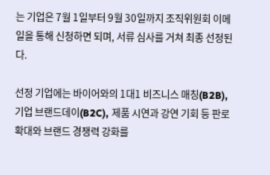는 기업은 7월 1일부터 9월 30일까지 조직위원회 이메일을 통해 신청하면 되며, 서류 심사를 거쳐 최종 선정된다.

선정 기업에는 바이어와의 1대1 비즈니스 매칭(B2B), 기업 브랜드데이(B2C), 제품 시연과 강연 기회 등 판로 확대와 브랜드 경쟁력 강화를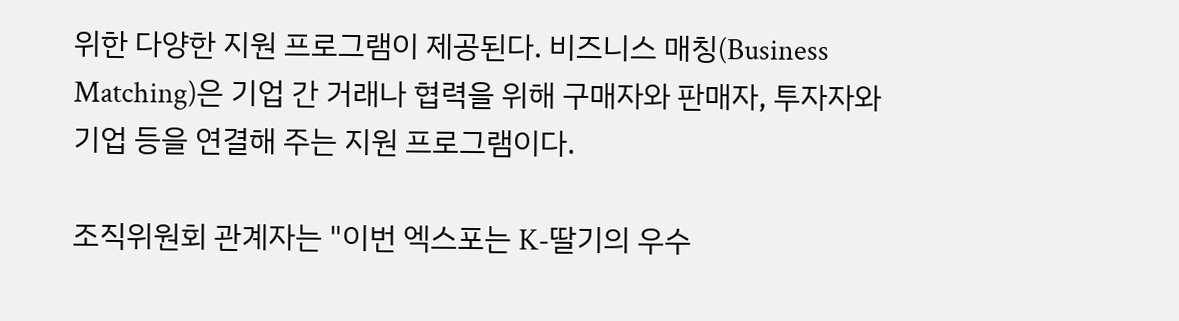위한 다양한 지원 프로그램이 제공된다. 비즈니스 매칭(Business Matching)은 기업 간 거래나 협력을 위해 구매자와 판매자, 투자자와 기업 등을 연결해 주는 지원 프로그램이다.

조직위원회 관계자는 "이번 엑스포는 K-딸기의 우수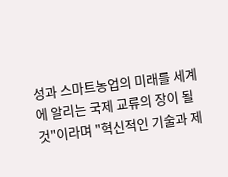성과 스마트농업의 미래를 세계에 알리는 국제 교류의 장이 될 것"이라며 "혁신적인 기술과 제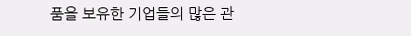품을 보유한 기업들의 많은 관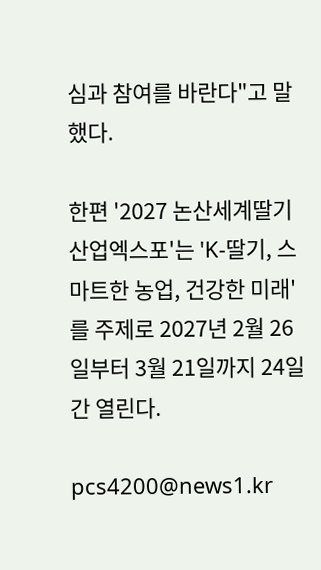심과 참여를 바란다"고 말했다.

한편 '2027 논산세계딸기산업엑스포'는 'K-딸기, 스마트한 농업, 건강한 미래'를 주제로 2027년 2월 26일부터 3월 21일까지 24일간 열린다.

pcs4200@news1.kr